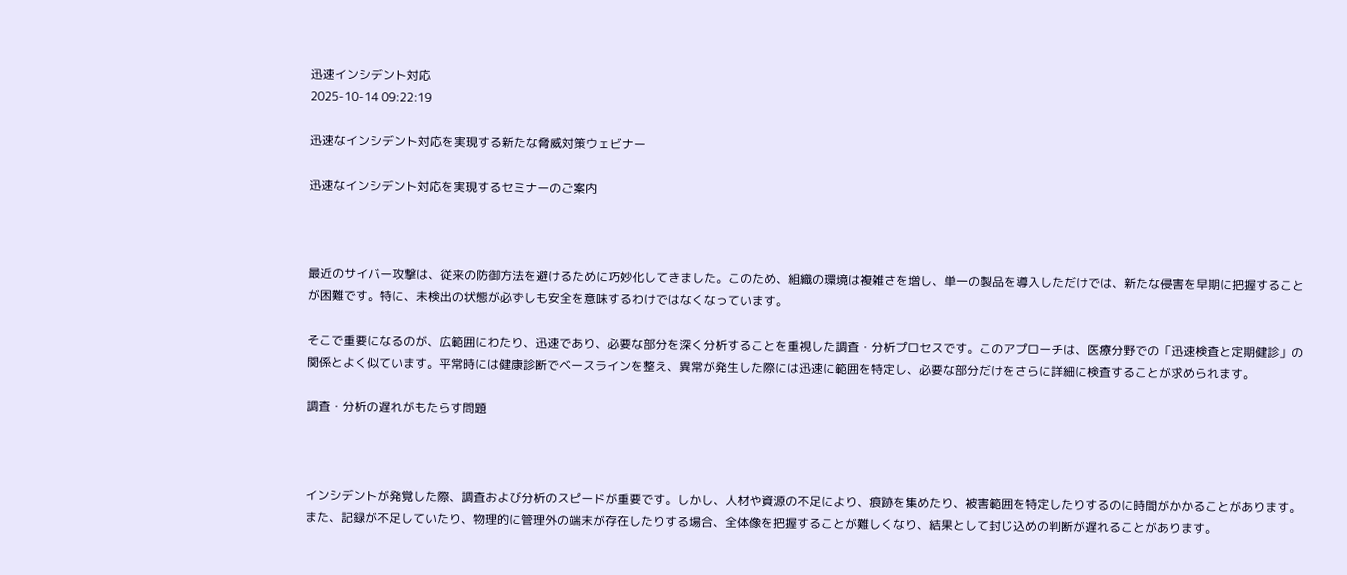迅速インシデント対応
2025-10-14 09:22:19

迅速なインシデント対応を実現する新たな脅威対策ウェビナー

迅速なインシデント対応を実現するセミナーのご案内



最近のサイバー攻撃は、従来の防御方法を避けるために巧妙化してきました。このため、組織の環境は複雑さを増し、単一の製品を導入しただけでは、新たな侵害を早期に把握することが困難です。特に、未検出の状態が必ずしも安全を意味するわけではなくなっています。

そこで重要になるのが、広範囲にわたり、迅速であり、必要な部分を深く分析することを重視した調査・分析プロセスです。このアプローチは、医療分野での「迅速検査と定期健診」の関係とよく似ています。平常時には健康診断でベースラインを整え、異常が発生した際には迅速に範囲を特定し、必要な部分だけをさらに詳細に検査することが求められます。

調査・分析の遅れがもたらす問題



インシデントが発覚した際、調査および分析のスピードが重要です。しかし、人材や資源の不足により、痕跡を集めたり、被害範囲を特定したりするのに時間がかかることがあります。また、記録が不足していたり、物理的に管理外の端末が存在したりする場合、全体像を把握することが難しくなり、結果として封じ込めの判断が遅れることがあります。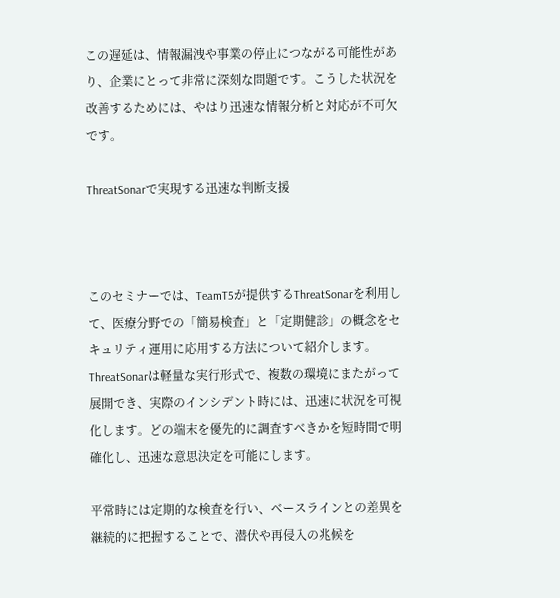この遅延は、情報漏洩や事業の停止につながる可能性があり、企業にとって非常に深刻な問題です。こうした状況を改善するためには、やはり迅速な情報分析と対応が不可欠です。

ThreatSonarで実現する迅速な判断支援



このセミナーでは、TeamT5が提供するThreatSonarを利用して、医療分野での「簡易検査」と「定期健診」の概念をセキュリティ運用に応用する方法について紹介します。ThreatSonarは軽量な実行形式で、複数の環境にまたがって展開でき、実際のインシデント時には、迅速に状況を可視化します。どの端末を優先的に調査すべきかを短時間で明確化し、迅速な意思決定を可能にします。

平常時には定期的な検査を行い、ベースラインとの差異を継続的に把握することで、潜伏や再侵入の兆候を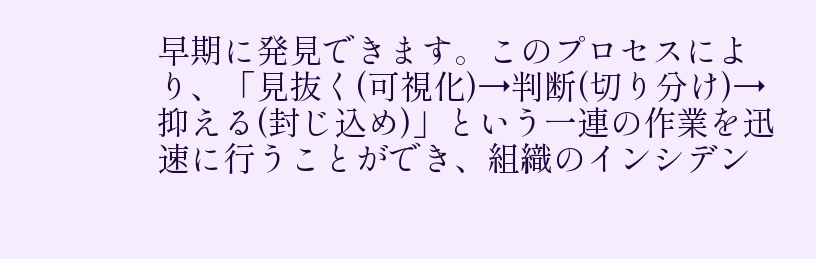早期に発見できます。このプロセスにより、「見抜く(可視化)→判断(切り分け)→抑える(封じ込め)」という一連の作業を迅速に行うことができ、組織のインシデン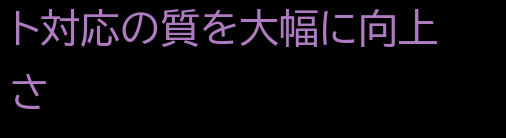ト対応の質を大幅に向上さ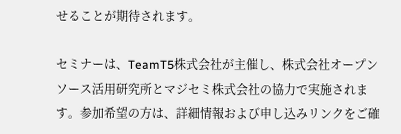せることが期待されます。

セミナーは、TeamT5株式会社が主催し、株式会社オープンソース活用研究所とマジセミ株式会社の協力で実施されます。参加希望の方は、詳細情報および申し込みリンクをご確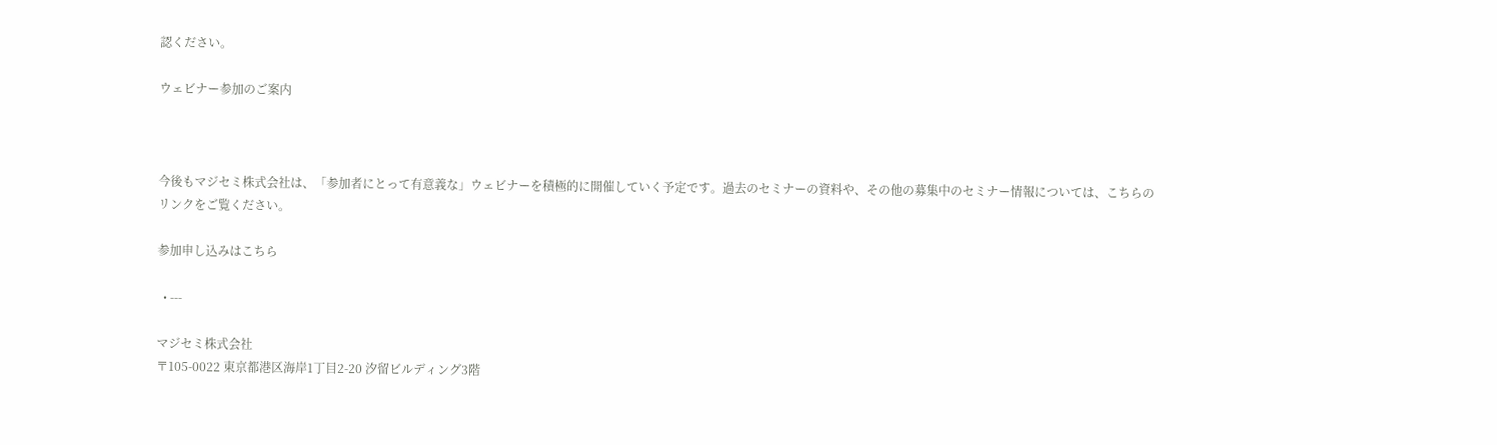認ください。

ウェビナー参加のご案内



今後もマジセミ株式会社は、「参加者にとって有意義な」ウェビナーを積極的に開催していく予定です。過去のセミナーの資料や、その他の募集中のセミナー情報については、こちらのリンクをご覧ください。

参加申し込みはこちら

  • ---

マジセミ株式会社
〒105-0022 東京都港区海岸1丁目2-20 汐留ビルディング3階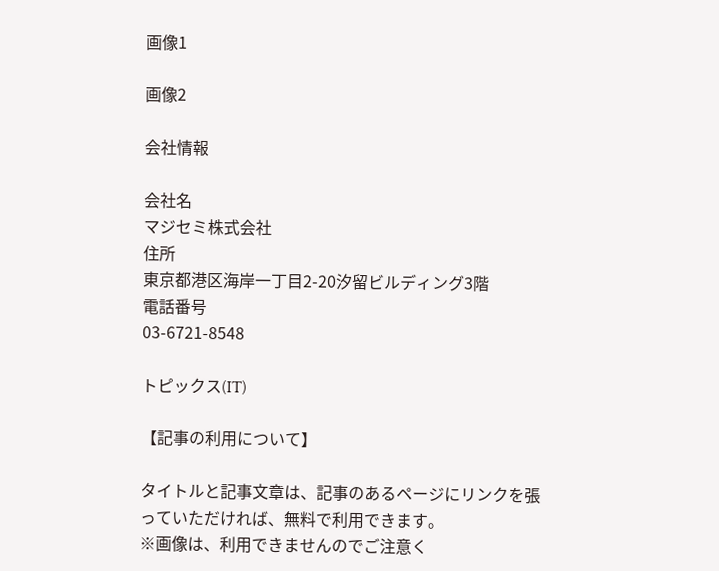画像1

画像2

会社情報

会社名
マジセミ株式会社
住所
東京都港区海岸一丁目2-20汐留ビルディング3階
電話番号
03-6721-8548

トピックス(IT)

【記事の利用について】

タイトルと記事文章は、記事のあるページにリンクを張っていただければ、無料で利用できます。
※画像は、利用できませんのでご注意く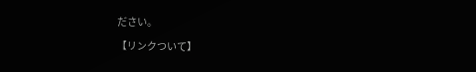ださい。

【リンクついて】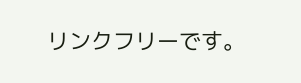リンクフリーです。